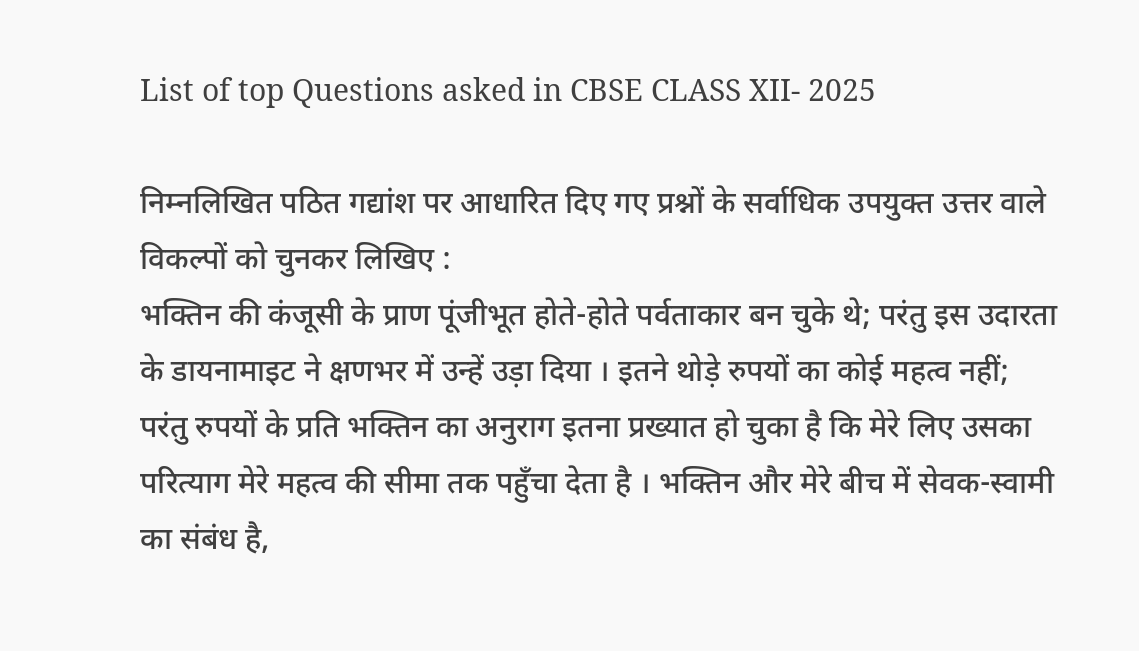List of top Questions asked in CBSE CLASS XII- 2025

निम्नलिखित पठित गद्यांश पर आधारित दिए गए प्रश्नों के सर्वाधिक उपयुक्त उत्तर वाले विकल्पों को चुनकर लिखिए :
भक्तिन की कंजूसी के प्राण पूंजीभूत होते-होते पर्वताकार बन चुके थे; परंतु इस उदारता के डायनामाइट ने क्षणभर में उन्हें उड़ा दिया । इतने थोड़े रुपयों का कोई महत्व नहीं; परंतु रुपयों के प्रति भक्तिन का अनुराग इतना प्रख्यात हो चुका है कि मेरे लिए उसका परित्याग मेरे महत्व की सीमा तक पहुँचा देता है । भक्तिन और मेरे बीच में सेवक-स्वामी का संबंध है,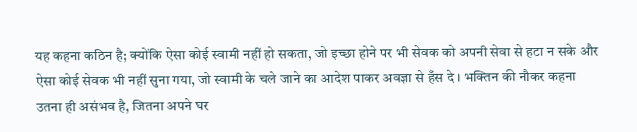यह कहना कठिन है; क्योंकि ऐसा कोई स्वामी नहीं हो सकता, जो इच्छा होने पर भी सेवक को अपनी सेवा से हटा न सके और ऐसा कोई सेवक भी नहीं सुना गया, जो स्वामी के चले जाने का आदेश पाकर अवज्ञा से हँस दे । भक्तिन की नौकर कहना उतना ही असंभव है, जितना अपने घर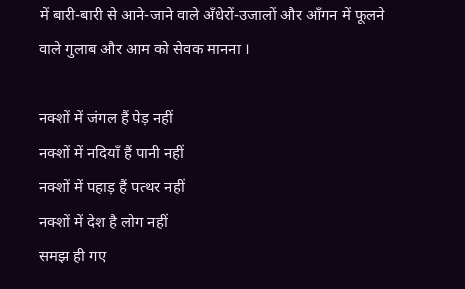में बारी-बारी से आने-जाने वाले अँधेरों-उजालों और आँगन में फूलने वाले गुलाब और आम को सेवक मानना ।

नक्शों में जंगल हैं पेड़ नहीं
नक्शों में नदियाँ हैं पानी नहीं
नक्शों में पहाड़ हैं पत्थर नहीं
नक्शों में देश है लोग नहीं
समझ ही गए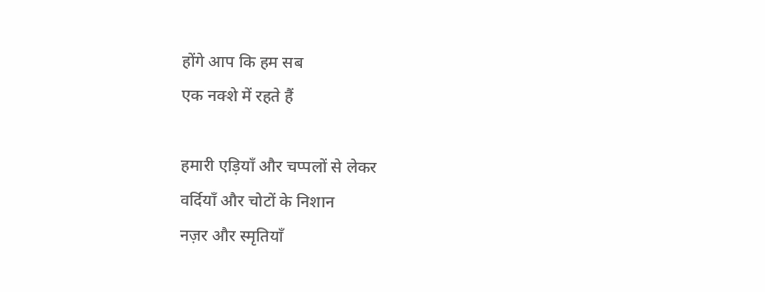होंगे आप कि हम सब
एक नक्शे में रहते हैं

हमारी एड़ियाँ और चप्पलों से लेकर
वर्दियाँ और चोटों के निशान
नज़र और स्मृतियाँ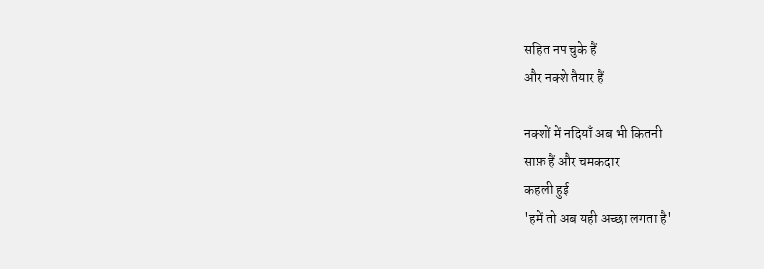सहित नप चुके हैं
और नक्शे तैयार हैं

नक्शों में नदियाँ अब भी कितनी
साफ़ हैं और चमकदार
कहली हुई
'हमें तो अब यही अच्छा लगता है'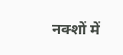नक्शों में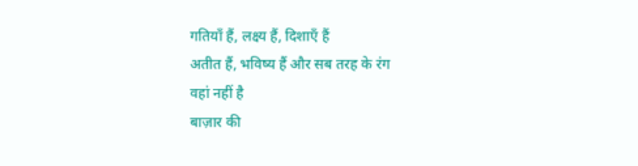गतियाँ हैं, लक्ष्य हैं, दिशाएँ हैं
अतीत हैं, भविष्य हैं और सब तरह के रंग
वहां नहीं है
बाज़ार की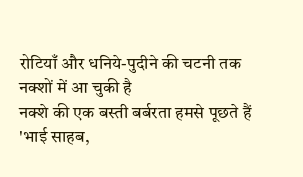रोटियाँ और धनिये-पुदीने की चटनी तक
नक्शों में आ चुकी है
नक्शे की एक बस्ती बर्बरता हमसे पूछते हैं
'भाई साहब,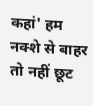कहां' हम नक्शे से बाहर तो नहीं छूट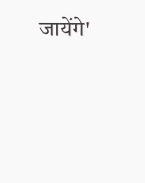जायेंगे'